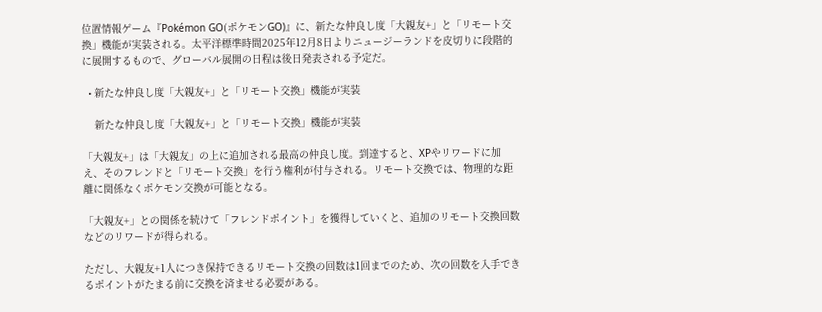位置情報ゲーム『Pokémon GO(ポケモンGO)』に、新たな仲良し度「大親友+」と「リモート交換」機能が実装される。太平洋標準時間2025年12月8日よりニュージーランドを皮切りに段階的に展開するもので、グローバル展開の日程は後日発表される予定だ。

  • 新たな仲良し度「大親友+」と「リモート交換」機能が実装

    新たな仲良し度「大親友+」と「リモート交換」機能が実装

「大親友+」は「大親友」の上に追加される最高の仲良し度。到達すると、XPやリワードに加え、そのフレンドと「リモート交換」を行う権利が付与される。リモート交換では、物理的な距離に関係なくポケモン交換が可能となる。

「大親友+」との関係を続けて「フレンドポイント」を獲得していくと、追加のリモート交換回数などのリワードが得られる。

ただし、大親友+1人につき保持できるリモート交換の回数は1回までのため、次の回数を入手できるポイントがたまる前に交換を済ませる必要がある。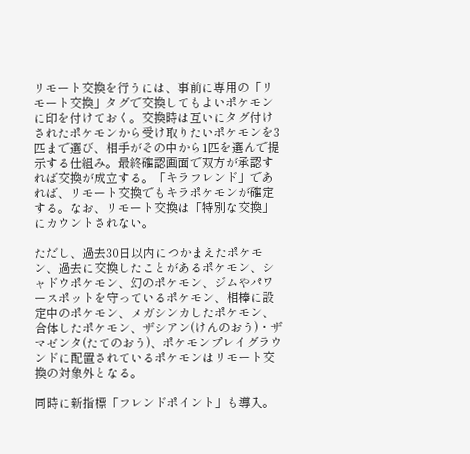リモート交換を行うには、事前に専用の「リモート交換」タグで交換してもよいポケモンに印を付けておく。交換時は互いにタグ付けされたポケモンから受け取りたいポケモンを3匹まで選び、相手がその中から1匹を選んで提示する仕組み。最終確認画面で双方が承認すれば交換が成立する。「キラフレンド」であれば、リモート交換でもキラポケモンが確定する。なお、リモート交換は「特別な交換」にカウントされない。

ただし、過去30日以内につかまえたポケモン、過去に交換したことがあるポケモン、シャドウポケモン、幻のポケモン、ジムやパワースポットを守っているポケモン、相棒に設定中のポケモン、メガシンカしたポケモン、合体したポケモン、ザシアン(けんのおう)・ザマゼンタ(たてのおう)、ポケモンプレイグラウンドに配置されているポケモンはリモート交換の対象外となる。

同時に新指標「フレンドポイント」も導入。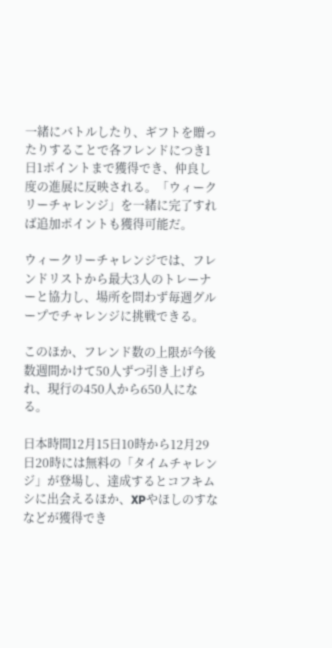一緒にバトルしたり、ギフトを贈ったりすることで各フレンドにつき1日1ポイントまで獲得でき、仲良し度の進展に反映される。「ウィークリーチャレンジ」を一緒に完了すれば追加ポイントも獲得可能だ。

ウィークリーチャレンジでは、フレンドリストから最大3人のトレーナーと協力し、場所を問わず毎週グループでチャレンジに挑戦できる。

このほか、フレンド数の上限が今後数週間かけて50人ずつ引き上げられ、現行の450人から650人になる。

日本時間12月15日10時から12月29日20時には無料の「タイムチャレンジ」が登場し、達成するとコフキムシに出会えるほか、XPやほしのすななどが獲得でき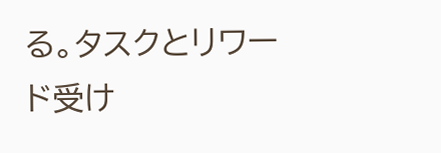る。タスクとリワード受け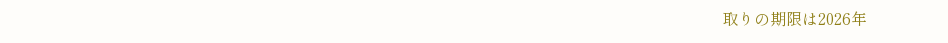取りの期限は2026年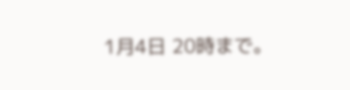1月4日 20時まで。